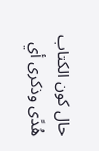حال كون الكتاب هُدًى وذكرى أي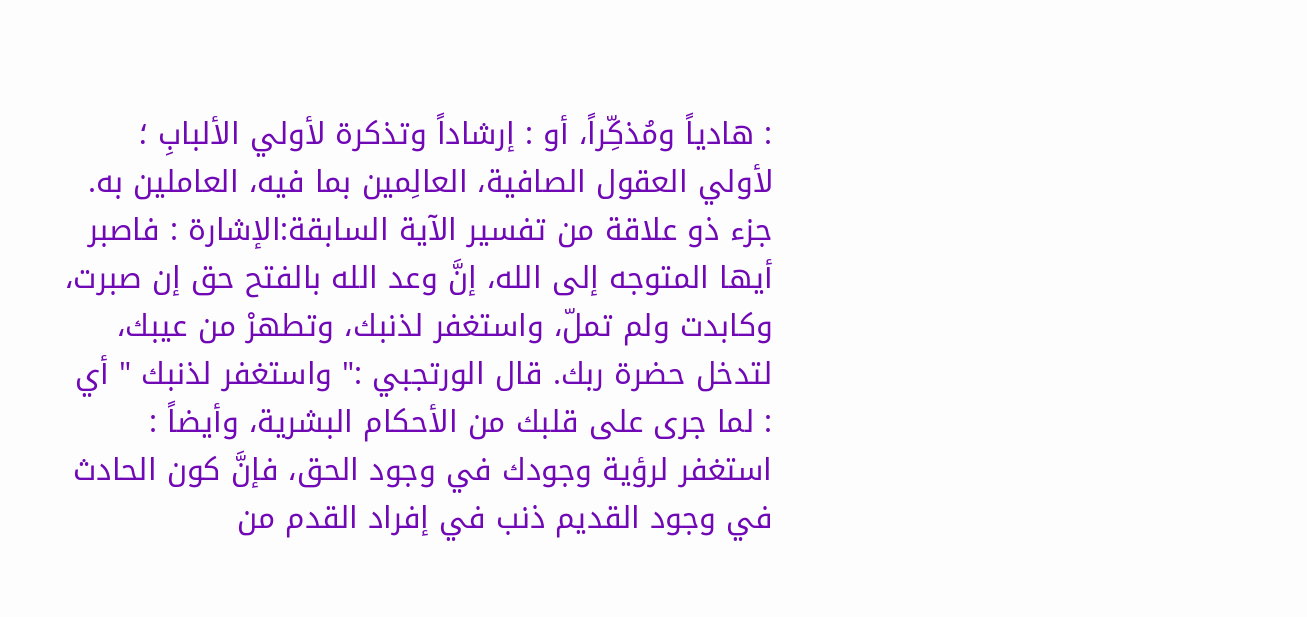: هادياً ومُذكِّراً، أو : إرشاداً وتذكرة لأولي الألبابِ ؛ لأولي العقول الصافية، العالِمين بما فيه، العاملين به.
جزء ذو علاقة من تفسير الآية السابقة:الإشارة : فاصبر أيها المتوجه إلى الله، إنَّ وعد الله بالفتح حق إن صبرت، وكابدت ولم تملّ، واستغفر لذنبك، وتطهرْ من عيبك، لتدخل حضرة ربك. قال الورتجبي :" واستغفر لذنبك " أي : لما جرى على قلبك من الأحكام البشرية، وأيضاً : استغفر لرؤية وجودك في وجود الحق، فإنَّ كون الحادث في وجود القديم ذنب في إفراد القدم من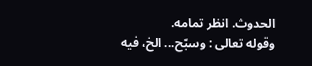الحدوث. انظر تمامه.
وقوله تعالى : وسبّح... الخ، فيه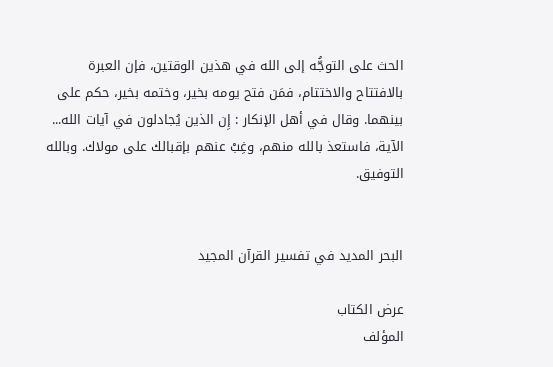الحث على التوجُّه إلى الله في هذين الوقتين، فإن العبرة بالافتتاح والاختتام، فمَن فتح يومه بخير، وختمه بخير، حكم على بينهما. وقال في أهل الإنكار : إِن الذين يُجادلون في آيات الله... الآية، فاستعذ بالله منهم، وغِبْ عنهم بإقبالك على مولاك. وبالله التوفيق.


البحر المديد في تفسير القرآن المجيد

عرض الكتاب
المؤلف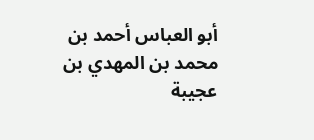أبو العباس أحمد بن محمد بن المهدي بن عجيبة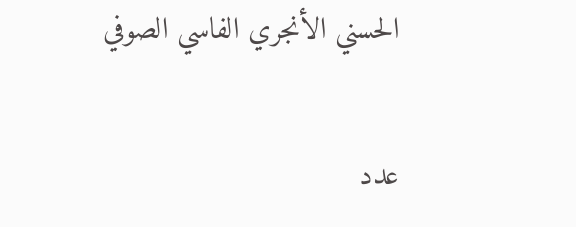الحسني الأنجري الفاسي الصوفي

عدد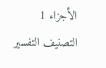الأجزاء 1
التصنيف التفسير